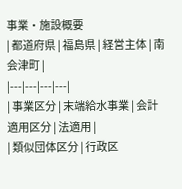事業・施設概要
| 都道府県 | 福島県 | 経営主体 | 南会津町 |
|---|---|---|---|
| 事業区分 | 末端給水事業 | 会計適用区分 | 法適用 |
| 類似団体区分 | 行政区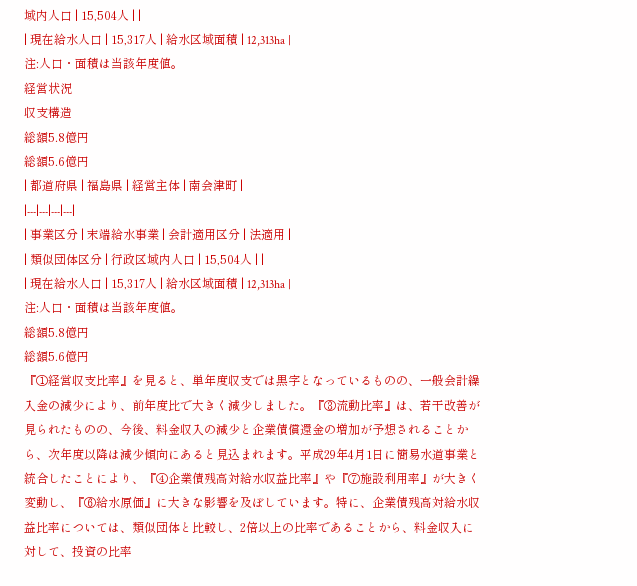域内人口 | 15,504人 | |
| 現在給水人口 | 15,317人 | 給水区域面積 | 12,313ha |
注:人口・面積は当該年度値。
経営状況
収支構造
総額5.8億円
総額5.6億円
| 都道府県 | 福島県 | 経営主体 | 南会津町 |
|---|---|---|---|
| 事業区分 | 末端給水事業 | 会計適用区分 | 法適用 |
| 類似団体区分 | 行政区域内人口 | 15,504人 | |
| 現在給水人口 | 15,317人 | 給水区域面積 | 12,313ha |
注:人口・面積は当該年度値。
総額5.8億円
総額5.6億円
『①経営収支比率』を見ると、単年度収支では黒字となっているものの、一般会計繰入金の減少により、前年度比で大きく減少しました。『③流動比率』は、若干改善が見られたものの、今後、料金収入の減少と企業債償還金の増加が予想されることから、次年度以降は減少傾向にあると見込まれます。平成29年4月1日に簡易水道事業と統合したことにより、『④企業債残高対給水収益比率』や『⑦施設利用率』が大きく変動し、『⑥給水原価』に大きな影響を及ぼしています。特に、企業債残高対給水収益比率については、類似団体と比較し、2倍以上の比率であることから、料金収入に対して、投資の比率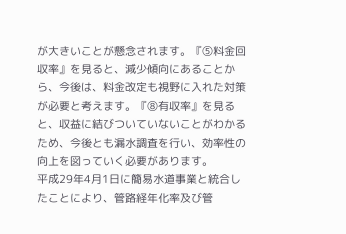が大きいことが懸念されます。『⑤料金回収率』を見ると、減少傾向にあることから、今後は、料金改定も視野に入れた対策が必要と考えます。『⑧有収率』を見ると、収益に結びついていないことがわかるため、今後とも漏水調査を行い、効率性の向上を図っていく必要があります。
平成29年4月1日に簡易水道事業と統合したことにより、管路経年化率及び管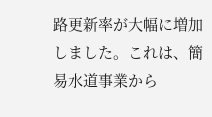路更新率が大幅に増加しました。これは、簡易水道事業から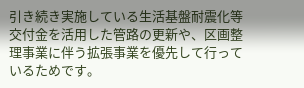引き続き実施している生活基盤耐震化等交付金を活用した管路の更新や、区画整理事業に伴う拡張事業を優先して行っているためです。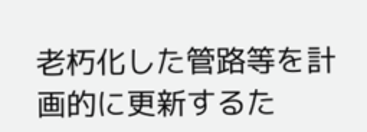老朽化した管路等を計画的に更新するた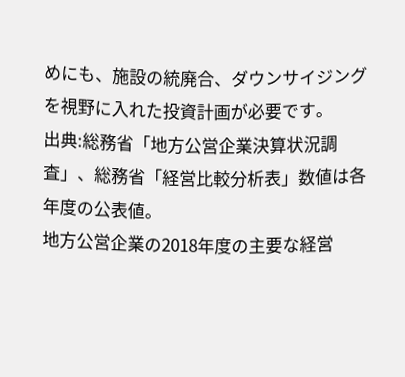めにも、施設の統廃合、ダウンサイジングを視野に入れた投資計画が必要です。
出典:総務省「地方公営企業決算状況調査」、総務省「経営比較分析表」数値は各年度の公表値。
地方公営企業の2018年度の主要な経営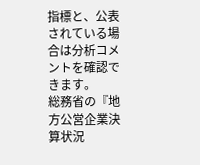指標と、公表されている場合は分析コメントを確認できます。
総務省の『地方公営企業決算状況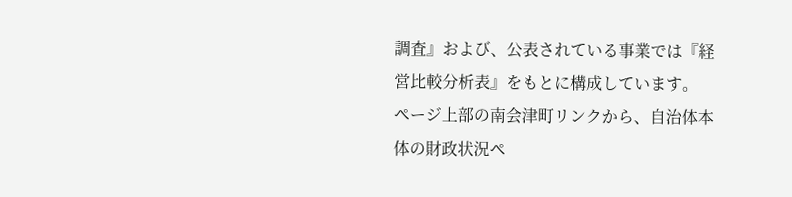調査』および、公表されている事業では『経営比較分析表』をもとに構成しています。
ページ上部の南会津町リンクから、自治体本体の財政状況ペ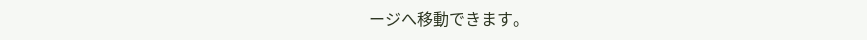ージへ移動できます。